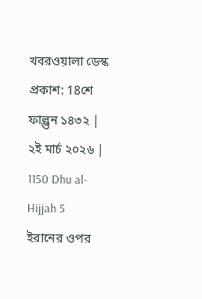খবরওয়ালা ডেস্ক
প্রকাশ: 18শে ফাল্গুন ১৪৩২ | ২ই মার্চ ২০২৬ | 1150 Dhu al-Hijjah 5
ইরানের ওপর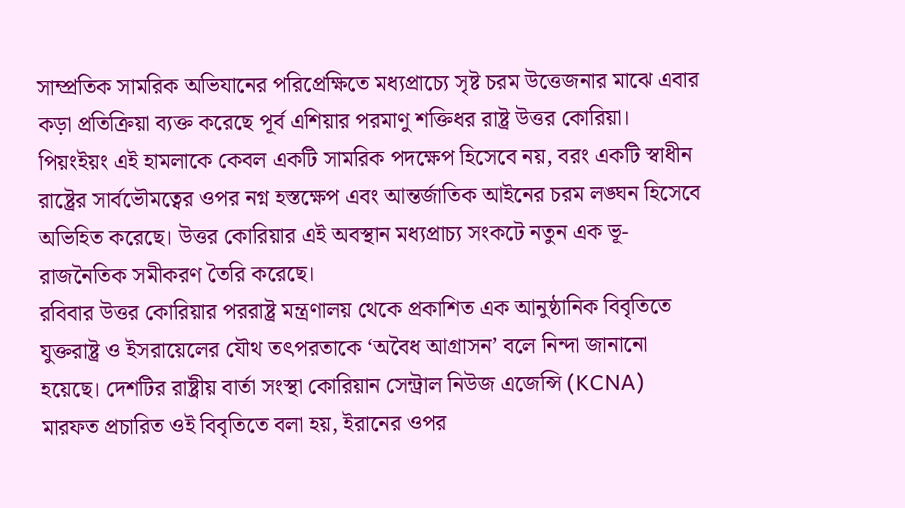সাম্প্রতিক সামরিক অভিযানের পরিপ্রেক্ষিতে মধ্যপ্রাচ্যে সৃষ্ট চরম উত্তেজনার মাঝে এবার কড়া প্রতিক্রিয়া ব্যক্ত করেছে পূর্ব এশিয়ার পরমাণু শক্তিধর রাষ্ট্র উত্তর কোরিয়া। পিয়ংইয়ং এই হামলাকে কেবল একটি সামরিক পদক্ষেপ হিসেবে নয়, বরং একটি স্বাধীন রাষ্ট্রের সার্বভৌমত্বের ওপর নগ্ন হস্তক্ষেপ এবং আন্তর্জাতিক আইনের চরম লঙ্ঘন হিসেবে অভিহিত করেছে। উত্তর কোরিয়ার এই অবস্থান মধ্যপ্রাচ্য সংকটে নতুন এক ভূ-রাজনৈতিক সমীকরণ তৈরি করেছে।
রবিবার উত্তর কোরিয়ার পররাষ্ট্র মন্ত্রণালয় থেকে প্রকাশিত এক আনুষ্ঠানিক বিবৃতিতে যুক্তরাষ্ট্র ও ইসরায়েলের যৌথ তৎপরতাকে ‘অবৈধ আগ্রাসন’ বলে নিন্দা জানানো হয়েছে। দেশটির রাষ্ট্রীয় বার্তা সংস্থা কোরিয়ান সেন্ট্রাল নিউজ এজেন্সি (KCNA) মারফত প্রচারিত ওই বিবৃতিতে বলা হয়, ইরানের ওপর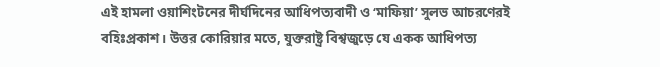এই হামলা ওয়াশিংটনের দীর্ঘদিনের আধিপত্যবাদী ও ‘মাফিয়া’ সুলভ আচরণেরই বহিঃপ্রকাশ। উত্তর কোরিয়ার মতে, যুক্তরাষ্ট্র বিশ্বজুড়ে যে একক আধিপত্য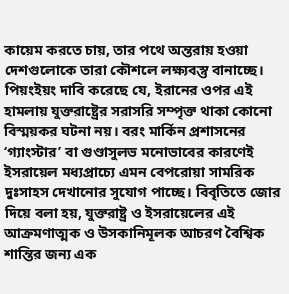কায়েম করতে চায়, তার পথে অন্তরায় হওয়া দেশগুলোকে তারা কৌশলে লক্ষ্যবস্তু বানাচ্ছে।
পিয়ংইয়ং দাবি করেছে যে, ইরানের ওপর এই হামলায় যুক্তরাষ্ট্রের সরাসরি সম্পৃক্ত থাকা কোনো বিস্ময়কর ঘটনা নয়। বরং মার্কিন প্রশাসনের ‘গ্যাংস্টার’ বা গুণ্ডাসুলভ মনোভাবের কারণেই ইসরায়েল মধ্যপ্রাচ্যে এমন বেপরোয়া সামরিক দুঃসাহস দেখানোর সুযোগ পাচ্ছে। বিবৃতিতে জোর দিয়ে বলা হয়, যুক্তরাষ্ট্র ও ইসরায়েলের এই আক্রমণাত্মক ও উসকানিমূলক আচরণ বৈশ্বিক শান্তির জন্য এক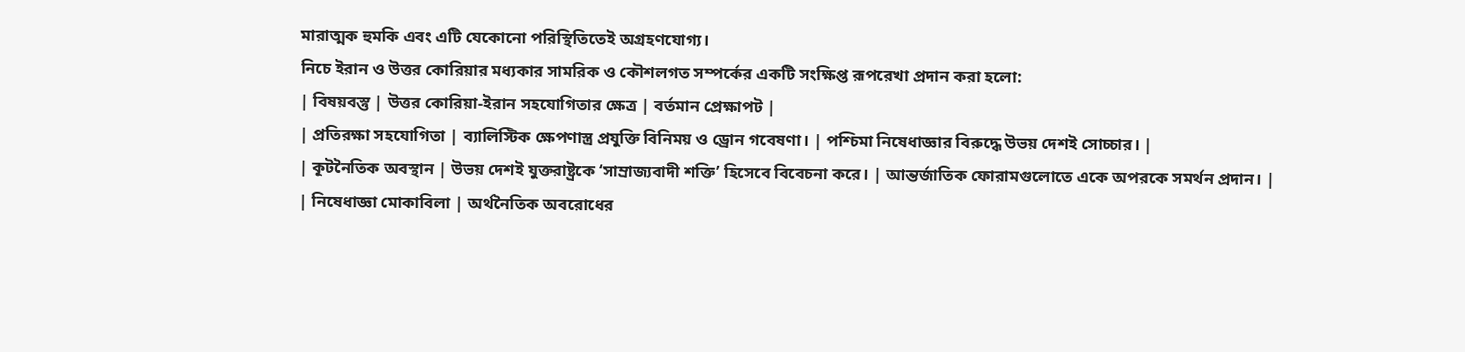মারাত্মক হুমকি এবং এটি যেকোনো পরিস্থিতিতেই অগ্রহণযোগ্য।
নিচে ইরান ও উত্তর কোরিয়ার মধ্যকার সামরিক ও কৌশলগত সম্পর্কের একটি সংক্ষিপ্ত রূপরেখা প্রদান করা হলো:
| বিষয়বস্তু | উত্তর কোরিয়া-ইরান সহযোগিতার ক্ষেত্র | বর্তমান প্রেক্ষাপট |
| প্রতিরক্ষা সহযোগিতা | ব্যালিস্টিক ক্ষেপণাস্ত্র প্রযুক্তি বিনিময় ও ড্রোন গবেষণা। | পশ্চিমা নিষেধাজ্ঞার বিরুদ্ধে উভয় দেশই সোচ্চার। |
| কূটনৈতিক অবস্থান | উভয় দেশই যুক্তরাষ্ট্রকে ‘সাম্রাজ্যবাদী শক্তি’ হিসেবে বিবেচনা করে। | আন্তর্জাতিক ফোরামগুলোতে একে অপরকে সমর্থন প্রদান। |
| নিষেধাজ্ঞা মোকাবিলা | অর্থনৈতিক অবরোধের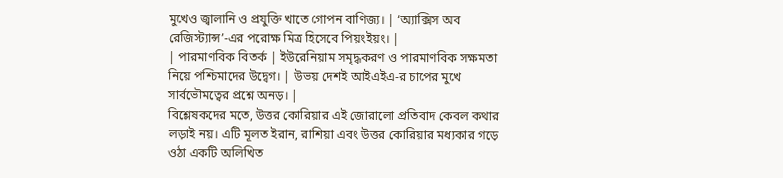মুখেও জ্বালানি ও প্রযুক্তি খাতে গোপন বাণিজ্য। | ‘অ্যাক্সিস অব রেজিস্ট্যান্স’-এর পরোক্ষ মিত্র হিসেবে পিয়ংইয়ং। |
| পারমাণবিক বিতর্ক | ইউরেনিয়াম সমৃদ্ধকরণ ও পারমাণবিক সক্ষমতা নিয়ে পশ্চিমাদের উদ্বেগ। | উভয় দেশই আইএইএ-র চাপের মুখে সার্বভৌমত্বের প্রশ্নে অনড়। |
বিশ্লেষকদের মতে, উত্তর কোরিয়ার এই জোরালো প্রতিবাদ কেবল কথার লড়াই নয়। এটি মূলত ইরান, রাশিয়া এবং উত্তর কোরিয়ার মধ্যকার গড়ে ওঠা একটি অলিখিত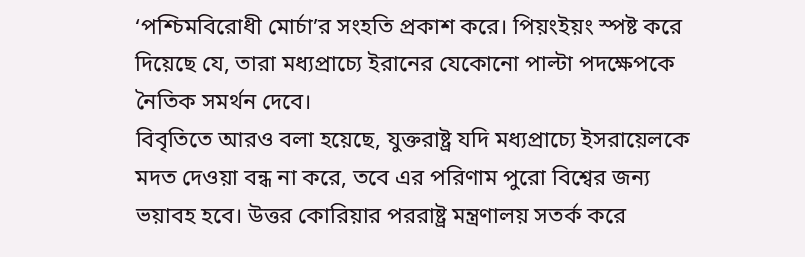‘পশ্চিমবিরোধী মোর্চা’র সংহতি প্রকাশ করে। পিয়ংইয়ং স্পষ্ট করে দিয়েছে যে, তারা মধ্যপ্রাচ্যে ইরানের যেকোনো পাল্টা পদক্ষেপকে নৈতিক সমর্থন দেবে।
বিবৃতিতে আরও বলা হয়েছে, যুক্তরাষ্ট্র যদি মধ্যপ্রাচ্যে ইসরায়েলকে মদত দেওয়া বন্ধ না করে, তবে এর পরিণাম পুরো বিশ্বের জন্য ভয়াবহ হবে। উত্তর কোরিয়ার পররাষ্ট্র মন্ত্রণালয় সতর্ক করে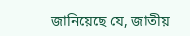জানিয়েছে যে, জাতীয়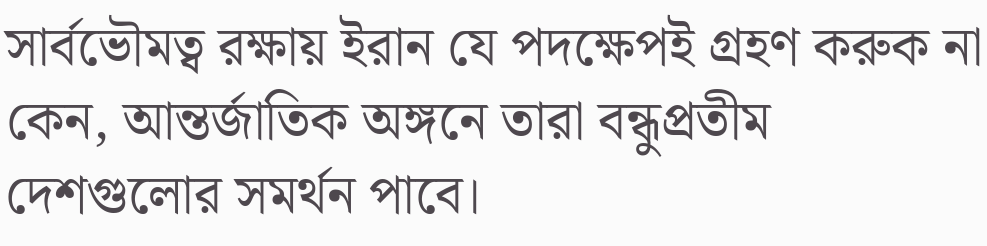সার্বভৌমত্ব রক্ষায় ইরান যে পদক্ষেপই গ্রহণ করুক না কেন, আন্তর্জাতিক অঙ্গনে তারা বন্ধুপ্রতীম দেশগুলোর সমর্থন পাবে।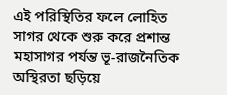এই পরিস্থিতির ফলে লোহিত সাগর থেকে শুরু করে প্রশান্ত মহাসাগর পর্যন্ত ভূ-রাজনৈতিক অস্থিরতা ছড়িয়ে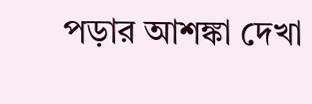পড়ার আশঙ্কা দেখা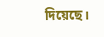দিয়েছে।